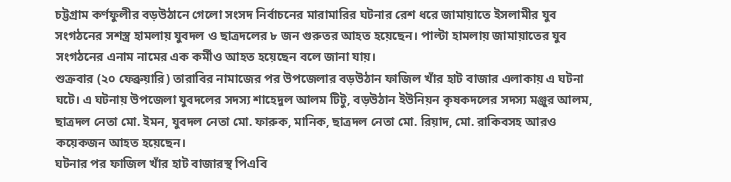চট্টগ্রাম কর্ণফুলীর বড়উঠানে গেলো সংসদ নির্বাচনের মারামারির ঘটনার রেশ ধরে জামায়াতে ইসলামীর যুব সংগঠনের সশস্ত্র হামলায় যুবদল ও ছাত্রদলের ৮ জন গুরুতর আহত হয়েছেন। পাল্টা হামলায় জামায়াতের যুব সংগঠনের এনাম নামের এক কর্মীও আহত হয়েছেন বলে জানা যায়।
শুক্রবার (২০ ফেব্রুয়ারি) তারাবির নামাজের পর উপজেলার বড়উঠান ফাজিল খাঁর হাট বাজার এলাকায় এ ঘটনা ঘটে। এ ঘটনায় উপজেলা যুবদলের সদস্য শাহেদুল আলম টিটু, বড়উঠান ইউনিয়ন কৃষকদলের সদস্য মঞ্জুর আলম, ছাত্রদল নেতা মো. ইমন, যুবদল নেতা মো. ফারুক, মানিক, ছাত্রদল নেতা মো. রিয়াদ, মো. রাকিবসহ আরও কয়েকজন আহত হয়েছেন।
ঘটনার পর ফাজিল খাঁর হাট বাজারস্থ পিএবি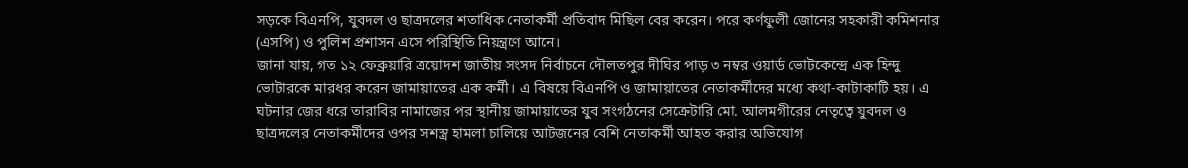সড়কে বিএনপি, যুবদল ও ছাত্রদলের শতাধিক নেতাকর্মী প্রতিবাদ মিছিল বের করেন। পরে কর্ণফুলী জোনের সহকারী কমিশনার (এসপি) ও পুলিশ প্রশাসন এসে পরিস্থিতি নিয়ন্ত্রণে আনে।
জানা যায়, গত ১২ ফেব্রুয়ারি ত্রয়োদশ জাতীয় সংসদ নির্বাচনে দৌলতপুর দীঘির পাড় ৩ নম্বর ওয়ার্ড ভোটকেন্দ্রে এক হিন্দু ভোটারকে মারধর করেন জামায়াতের এক কর্মী। এ বিষয়ে বিএনপি ও জামায়াতের নেতাকর্মীদের মধ্যে কথা-কাটাকাটি হয়। এ ঘটনার জের ধরে তারাবির নামাজের পর স্থানীয় জামায়াতের যুব সংগঠনের সেক্রেটারি মো. আলমগীরের নেতৃত্বে যুবদল ও ছাত্রদলের নেতাকর্মীদের ওপর সশস্ত্র হামলা চালিয়ে আটজনের বেশি নেতাকর্মী আহত করার অভিযোগ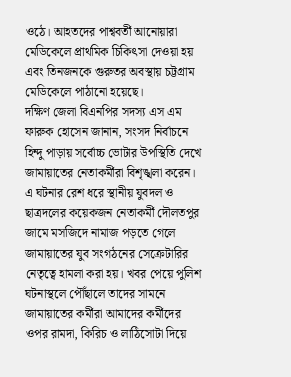ওঠে। আহতদের পাশ্ববর্তী আনোয়ারা মেডিকেলে প্রাথমিক চিকিৎসা দেওয়া হয় এবং তিনজনকে গুরুতর অবস্থায় চট্টগ্রাম মেডিকেলে পাঠানো হয়েছে।
দক্ষিণ জেলা বিএনপির সদস্য এস এম ফারুক হোসেন জানান, সংসদ নির্বাচনে হিন্দু পাড়ায় সর্বোচ্চ ভোটার উপস্থিতি দেখে জামায়াতের নেতাকর্মীরা বিশৃঙ্খলা করেন। এ ঘটনার রেশ ধরে স্থানীয় যুবদল ও ছাত্রদলের কয়েকজন নেতাকর্মী দৌলতপুর জামে মসজিদে নামাজ পড়তে গেলে জামায়াতের যুব সংগঠনের সেক্রেটারির নেতৃত্বে হামলা করা হয়। খবর পেয়ে পুলিশ ঘটনাস্থলে পৌঁছালে তাদের সামনে জামায়াতের কর্মীরা আমাদের কর্মীদের ওপর রামদা, কিরিচ ও লাঠিসোটা দিয়ে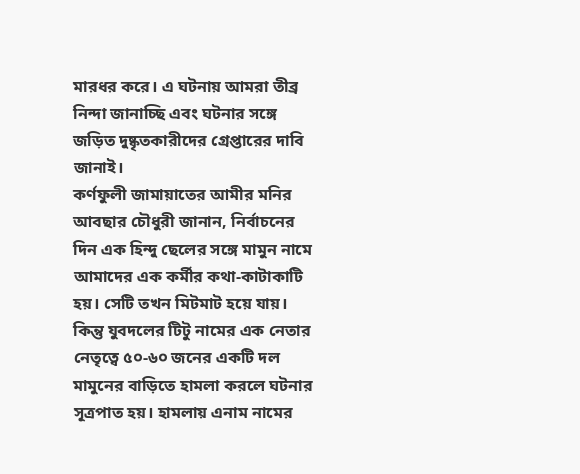মারধর করে। এ ঘটনায় আমরা তীব্র নিন্দা জানাচ্ছি এবং ঘটনার সঙ্গে জড়িত দুষ্কৃতকারীদের গ্রেপ্তারের দাবি জানাই।
কর্ণফুলী জামায়াতের আমীর মনির আবছার চৌধুরী জানান, নির্বাচনের দিন এক হিন্দু ছেলের সঙ্গে মামুন নামে আমাদের এক কর্মীর কথা-কাটাকাটি হয়। সেটি তখন মিটমাট হয়ে যায়। কিন্তু যুবদলের টিটু নামের এক নেতার নেতৃত্বে ৫০-৬০ জনের একটি দল মামুনের বাড়িতে হামলা করলে ঘটনার সূত্রপাত হয়। হামলায় এনাম নামের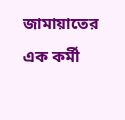জামায়াতের এক কর্মী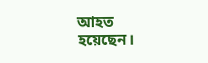আহত হয়েছেন।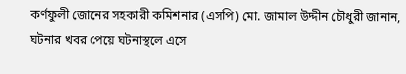কর্ণফুলী জোনের সহকারী কমিশনার (এসপি) মো. জামাল উদ্দীন চৌধুরী জানান, ঘটনার খবর পেয়ে ঘটনাস্থলে এসে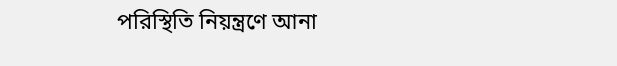পরিস্থিতি নিয়ন্ত্রণে আনা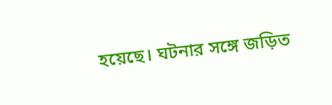হয়েছে। ঘটনার সঙ্গে জড়িত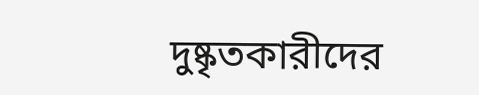দুষ্কৃতকারীদের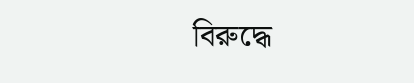বিরুদ্ধে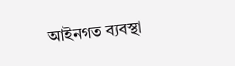আইনগত ব্যবস্থা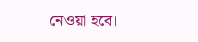নেওয়া হবে।